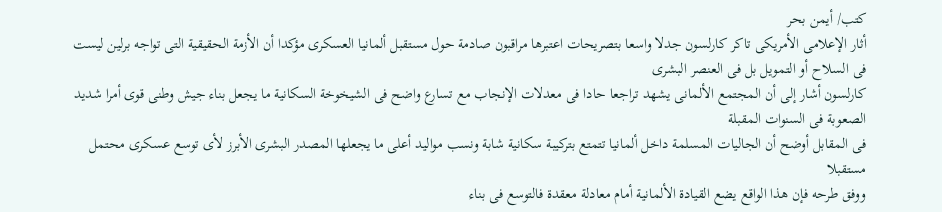كتب/ أيمن بحر
أثار الإعلامى الأمريكى تاكر كارلسون جدلا واسعا بتصريحات اعتبرها مراقبون صادمة حول مستقبل ألمانيا العسكرى مؤكدا أن الأزمة الحقيقية التى تواجه برلين ليست فى السلاح أو التمويل بل فى العنصر البشرى
كارلسون أشار إلى أن المجتمع الألمانى يشهد تراجعا حادا فى معدلات الإنجاب مع تسارع واضح فى الشيخوخة السكانية ما يجعل بناء جيش وطنى قوى أمرا شديد الصعوبة فى السنوات المقبلة
فى المقابل أوضح أن الجاليات المسلمة داخل ألمانيا تتمتع بتركيبة سكانية شابة ونسب مواليد أعلى ما يجعلها المصدر البشرى الأبرز لأى توسع عسكرى محتمل مستقبلا
ووفق طرحه فإن هذا الواقع يضع القيادة الألمانية أمام معادلة معقدة فالتوسع فى بناء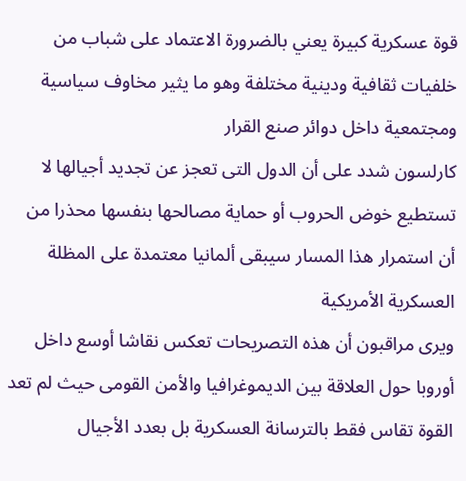قوة عسكرية كبيرة يعني بالضرورة الاعتماد على شباب من خلفيات ثقافية ودينية مختلفة وهو ما يثير مخاوف سياسية ومجتمعية داخل دوائر صنع القرار
كارلسون شدد على أن الدول التى تعجز عن تجديد أجيالها لا تستطيع خوض الحروب أو حماية مصالحها بنفسها محذرا من أن استمرار هذا المسار سيبقى ألمانيا معتمدة على المظلة العسكرية الأمريكية
ويرى مراقبون أن هذه التصريحات تعكس نقاشا أوسع داخل أوروبا حول العلاقة بين الديموغرافيا والأمن القومى حيث لم تعد القوة تقاس فقط بالترسانة العسكرية بل بعدد الأجيال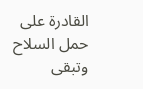القادرة على حمل السلاح
وتبقى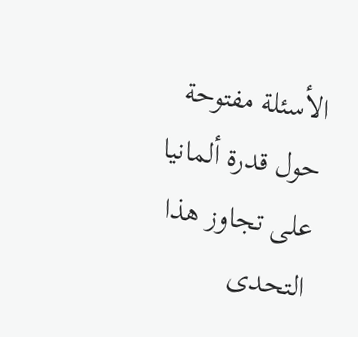الأسئلة مفتوحة حول قدرة ألمانيا على تجاوز هذا التحدى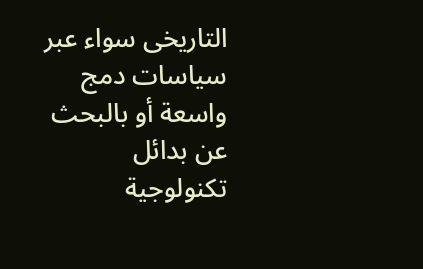التاريخى سواء عبر سياسات دمج واسعة أو بالبحث عن بدائل تكنولوجية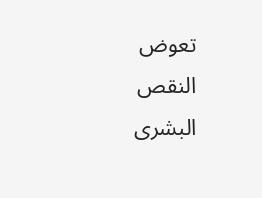تعوض النقص البشرى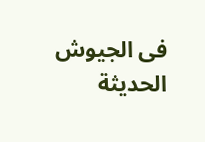فى الجيوش الحديثة